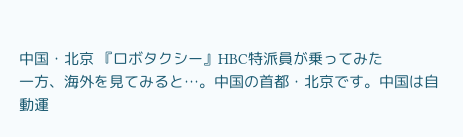中国・北京 『ロボタクシー』HBC特派員が乗ってみた
一方、海外を見てみると…。中国の首都・北京です。中国は自動運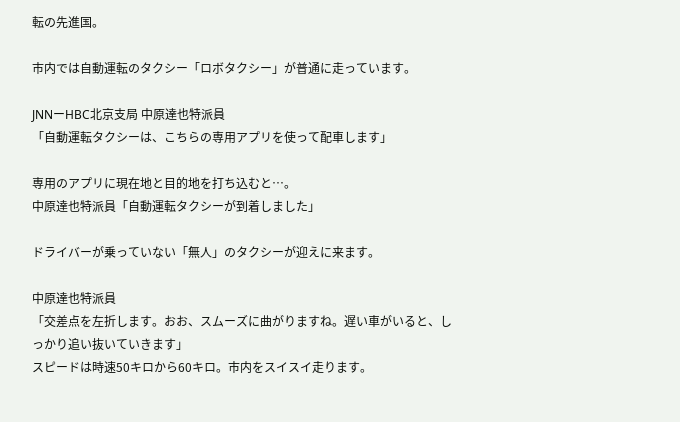転の先進国。

市内では自動運転のタクシー「ロボタクシー」が普通に走っています。

JNNーHBC北京支局 中原達也特派員
「自動運転タクシーは、こちらの専用アプリを使って配車します」

専用のアプリに現在地と目的地を打ち込むと…。
中原達也特派員「自動運転タクシーが到着しました」

ドライバーが乗っていない「無人」のタクシーが迎えに来ます。

中原達也特派員
「交差点を左折します。おお、スムーズに曲がりますね。遅い車がいると、しっかり追い抜いていきます」
スピードは時速50キロから60キロ。市内をスイスイ走ります。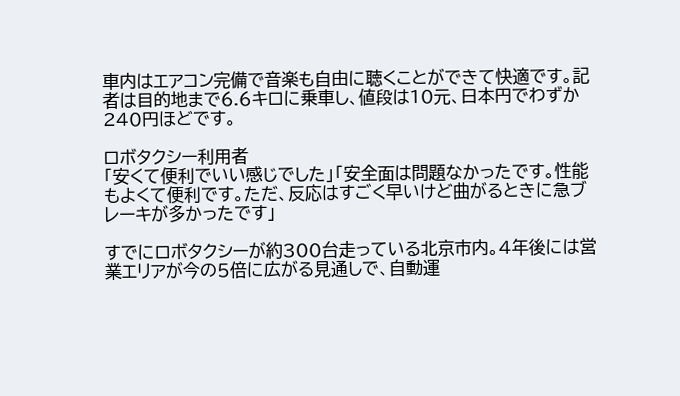車内はエアコン完備で音楽も自由に聴くことができて快適です。記者は目的地まで6.6キロに乗車し、値段は10元、日本円でわずか240円ほどです。

ロボタクシー利用者
「安くて便利でいい感じでした」「安全面は問題なかったです。性能もよくて便利です。ただ、反応はすごく早いけど曲がるときに急ブレーキが多かったです」

すでにロボタクシーが約300台走っている北京市内。4年後には営業エリアが今の5倍に広がる見通しで、自動運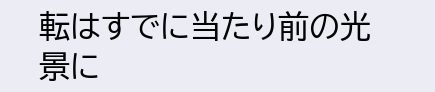転はすでに当たり前の光景に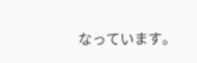なっています。